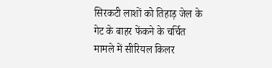सिरकटी लाशों को तिहाड़ जेल के गेट के बाहर फेंकने के चर्चित मामले में सीरियल किलर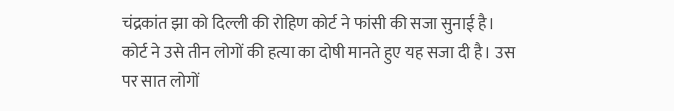चंद्रकांत झा को दिल्ली की रोहिण कोर्ट ने फांसी की सजा सुनाई है। कोर्ट ने उसे तीन लोगों की हत्या का दोषी मानते हुए यह सजा दी है। उस पर सात लोगों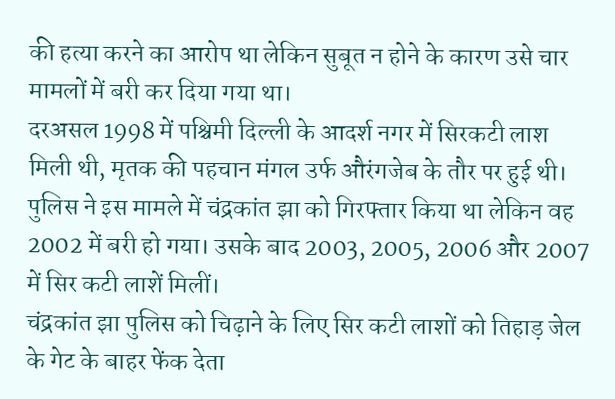की हत्या करने का आरोप था लेकिन सुबूत न होने के कारण उसे चार मामलों में बरी कर दिया गया था।
दरअसल 1998 में पश्चिमी दिल्ली के आदर्श नगर में सिरकटी लाश मिली थी, मृतक की पहचान मंगल उर्फ औरंगजेब के तौर पर हुई थी। पुलिस ने इस मामले में चंद्रकांत झा को गिरफ्तार किया था लेकिन वह 2002 में बरी हो गया। उसके बाद 2003, 2005, 2006 और 2007 में सिर कटी लाशें मिलीं।
चंद्रकांत झा पुलिस को चिढ़ाने के लिए सिर कटी लाशों को तिहाड़ जेल के गेट के बाहर फेंक देता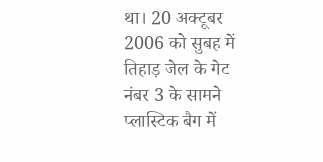था। 20 अक्टूबर 2006 को सुबह में तिहाड़ जेल के गेट नंबर 3 के सामने प्लास्टिक बैग में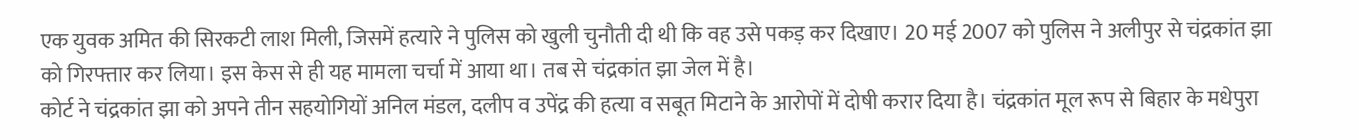एक युवक अमित की सिरकटी लाश मिली, जिसमें हत्यारे ने पुलिस को खुली चुनौती दी थी कि वह उसे पकड़ कर दिखाए। 20 मई 2007 को पुलिस ने अलीपुर से चंद्रकांत झा को गिरफ्तार कर लिया। इस केस से ही यह मामला चर्चा में आया था। तब से चंद्रकांत झा जेल में है।
कोर्ट ने चंद्रकांत झा को अपने तीन सहयोगियों अनिल मंडल, दलीप व उपेंद्र की हत्या व सबूत मिटाने के आरोपों में दोषी करार दिया है। चंद्रकांत मूल रूप से बिहार के मधेपुरा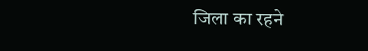जिला का रहने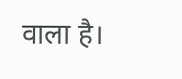वाला है।